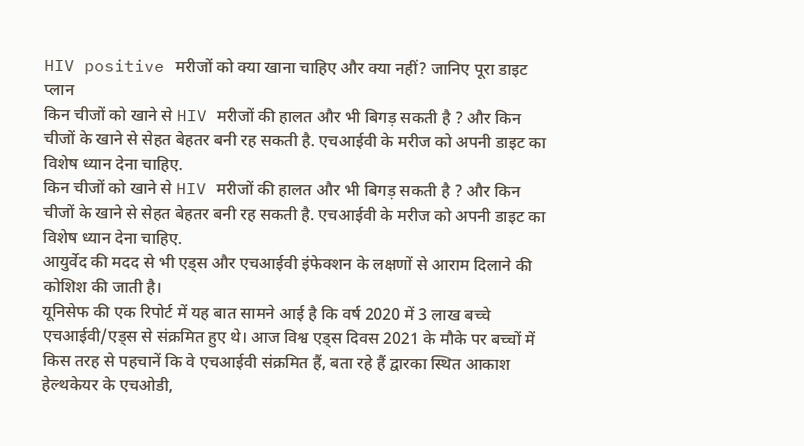HIV positive मरीजों को क्या खाना चाहिए और क्या नहीं? जानिए पूरा डाइट प्लान
किन चीजों को खाने से HIV मरीजों की हालत और भी बिगड़ सकती है ? और किन चीजों के खाने से सेहत बेहतर बनी रह सकती है. एचआईवी के मरीज को अपनी डाइट का विशेष ध्यान देना चाहिए.
किन चीजों को खाने से HIV मरीजों की हालत और भी बिगड़ सकती है ? और किन चीजों के खाने से सेहत बेहतर बनी रह सकती है. एचआईवी के मरीज को अपनी डाइट का विशेष ध्यान देना चाहिए.
आयुर्वेद की मदद से भी एड्स और एचआईवी इंफेक्शन के लक्षणों से आराम दिलाने की कोशिश की जाती है।
यूनिसेफ की एक रिपोर्ट में यह बात सामने आई है कि वर्ष 2020 में 3 लाख बच्चे एचआईवी/एड्स से संक्रमित हुए थे। आज विश्व एड्स दिवस 2021 के मौके पर बच्चों में किस तरह से पहचानें कि वे एचआईवी संक्रमित हैं, बता रहे हैं द्वारका स्थित आकाश हेल्थकेयर के एचओडी,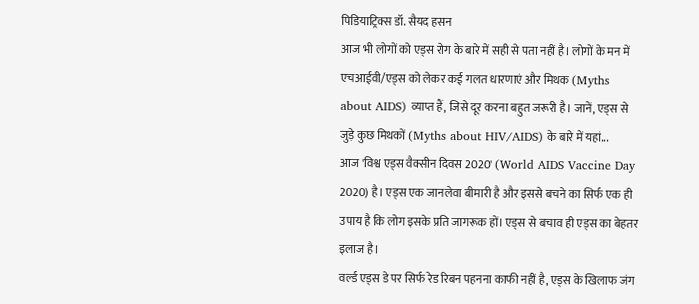पिडियाट्रिक्स डॉ. सैयद हसन
आज भी लोगों को एड्स रोग के बारे में सही से पता नहीं है। लोगों के मन में एचआईवी/एड्स को लेकर कई गलत धारणाएं और मिथक (Myths about AIDS) व्याप्त हैं, जिसे दूर करना बहुत जरूरी है। जानें, एड्स से जुड़े कुछ मिथकों (Myths about HIV/AIDS) के बारे में यहां...
आज 'विश्व एड्स वैक्सीन दिवस 2020' (World AIDS Vaccine Day 2020) है। एड्स एक जानलेवा बीमारी है और इससे बचने का सिर्फ एक ही उपाय है कि लोग इसके प्रति जागरूक हों। एड्स से बचाव ही एड्स का बेहतर इलाज है।
वर्ल्ड एड्स डे पर सिर्फ रेड रिबन पहनना काफी नहीं है, एड्स के खिलाफ जंग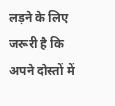लड़ने के लिए जरूरी है कि अपने दोस्तों में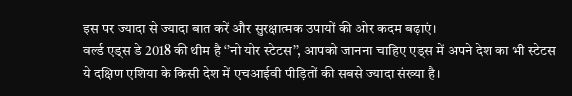इस पर ज्यादा से ज्यादा बात करें और सुरक्षात्मक उपायों की ओर कदम बढ़ाएं।
वर्ल्ड एड्स डे 2018 की थीम है ‘’नो योर स्टेटस’’, आपको जानना चाहिए एड्स में अपने देश का भी स्टेटस
ये दक्षिण एशिया के किसी देश में एचआईवी पीड़ितों की सबसे ज्यादा संख्या है।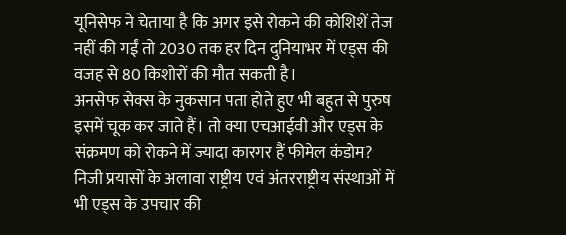यूनिसेफ ने चेताया है कि अगर इसे रोकने की कोशिशें तेज नहीं की गईं तो 2030 तक हर दिन दुनियाभर में एड्स की वजह से 80 किशोरों की मौत सकती है।
अनसेफ सेक्स के नुकसान पता होते हुए भी बहुत से पुरुष इसमें चूक कर जाते हैं। तो क्या एचआईवी और एड्स के संक्रमण को रोकने में ज्यादा कारगर हैं फीमेल कंडोम?
निजी प्रयासों के अलावा राष्ट्रीय एवं अंतरराष्ट्रीय संस्थाओं में भी एड्स के उपचार की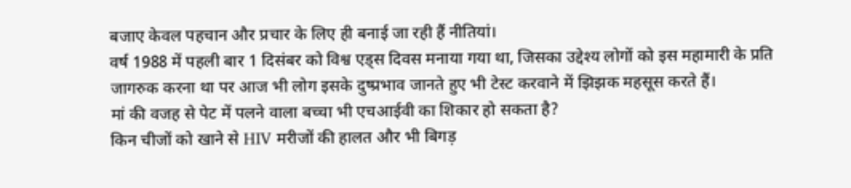बजाए केवल पहचान और प्रचार के लिए ही बनाई जा रही हैं नीतियां।
वर्ष 1988 में पहली बार 1 दिसंबर को विश्व एड्स दिवस मनाया गया था, जिसका उद्देश्य लोगों को इस महामारी के प्रति जागरुक करना था पर आज भी लोग इसके दुष्प्रभाव जानते हुए भी टेस्ट करवाने में झिझक महसूस करते हैं।
मां की वजह से पेट में पलने वाला बच्चा भी एचआईवी का शिकार हो सकता है?
किन चीजों को खाने से HIV मरीजों की हालत और भी बिगड़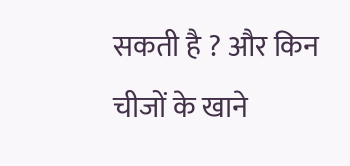सकती है ? और किन चीजों के खाने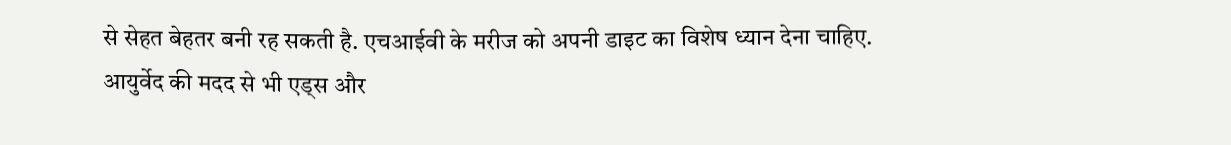से सेहत बेहतर बनी रह सकती है. एचआईवी के मरीज को अपनी डाइट का विशेष ध्यान देना चाहिए.
आयुर्वेद की मदद से भी एड्स और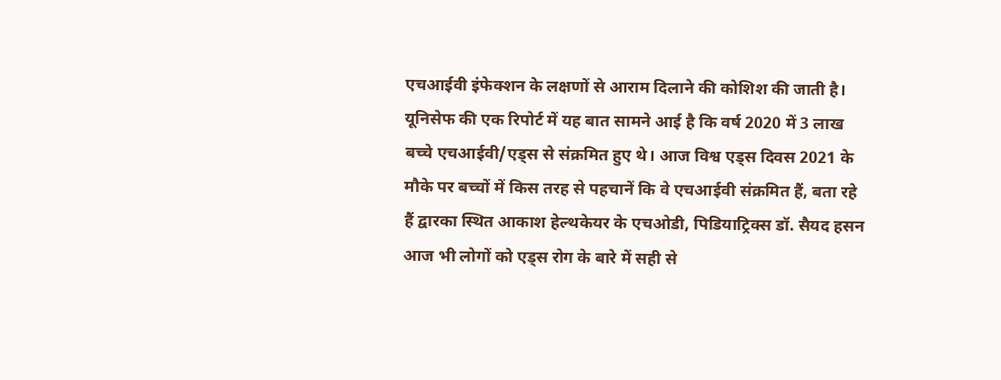एचआईवी इंफेक्शन के लक्षणों से आराम दिलाने की कोशिश की जाती है।
यूनिसेफ की एक रिपोर्ट में यह बात सामने आई है कि वर्ष 2020 में 3 लाख बच्चे एचआईवी/एड्स से संक्रमित हुए थे। आज विश्व एड्स दिवस 2021 के मौके पर बच्चों में किस तरह से पहचानें कि वे एचआईवी संक्रमित हैं, बता रहे हैं द्वारका स्थित आकाश हेल्थकेयर के एचओडी, पिडियाट्रिक्स डॉ. सैयद हसन
आज भी लोगों को एड्स रोग के बारे में सही से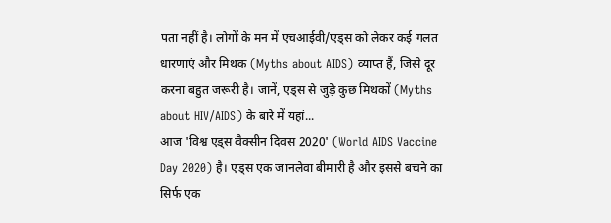पता नहीं है। लोगों के मन में एचआईवी/एड्स को लेकर कई गलत धारणाएं और मिथक (Myths about AIDS) व्याप्त हैं, जिसे दूर करना बहुत जरूरी है। जानें, एड्स से जुड़े कुछ मिथकों (Myths about HIV/AIDS) के बारे में यहां...
आज 'विश्व एड्स वैक्सीन दिवस 2020' (World AIDS Vaccine Day 2020) है। एड्स एक जानलेवा बीमारी है और इससे बचने का सिर्फ एक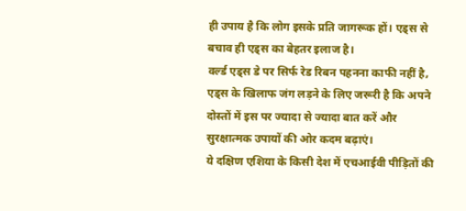ही उपाय है कि लोग इसके प्रति जागरूक हों। एड्स से बचाव ही एड्स का बेहतर इलाज है।
वर्ल्ड एड्स डे पर सिर्फ रेड रिबन पहनना काफी नहीं है, एड्स के खिलाफ जंग लड़ने के लिए जरूरी है कि अपने दोस्तों में इस पर ज्यादा से ज्यादा बात करें और सुरक्षात्मक उपायों की ओर कदम बढ़ाएं।
ये दक्षिण एशिया के किसी देश में एचआईवी पीड़ितों की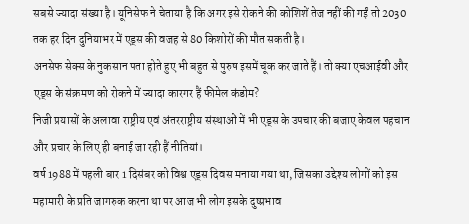सबसे ज्यादा संख्या है। यूनिसेफ ने चेताया है कि अगर इसे रोकने की कोशिशें तेज नहीं की गईं तो 2030 तक हर दिन दुनियाभर में एड्स की वजह से 80 किशोरों की मौत सकती है।
अनसेफ सेक्स के नुकसान पता होते हुए भी बहुत से पुरुष इसमें चूक कर जाते हैं। तो क्या एचआईवी और एड्स के संक्रमण को रोकने में ज्यादा कारगर हैं फीमेल कंडोम?
निजी प्रयासों के अलावा राष्ट्रीय एवं अंतरराष्ट्रीय संस्थाओं में भी एड्स के उपचार की बजाए केवल पहचान और प्रचार के लिए ही बनाई जा रही हैं नीतियां।
वर्ष 1988 में पहली बार 1 दिसंबर को विश्व एड्स दिवस मनाया गया था, जिसका उद्देश्य लोगों को इस महामारी के प्रति जागरुक करना था पर आज भी लोग इसके दुष्प्रभाव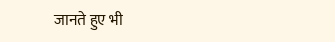जानते हुए भी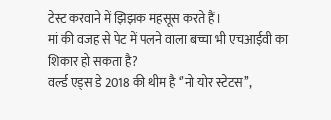टेस्ट करवाने में झिझक महसूस करते हैं।
मां की वजह से पेट में पलने वाला बच्चा भी एचआईवी का शिकार हो सकता है?
वर्ल्ड एड्स डे 2018 की थीम है ‘’नो योर स्टेटस’’,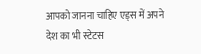आपको जानना चाहिए एड्स में अपने देश का भी स्टेटस